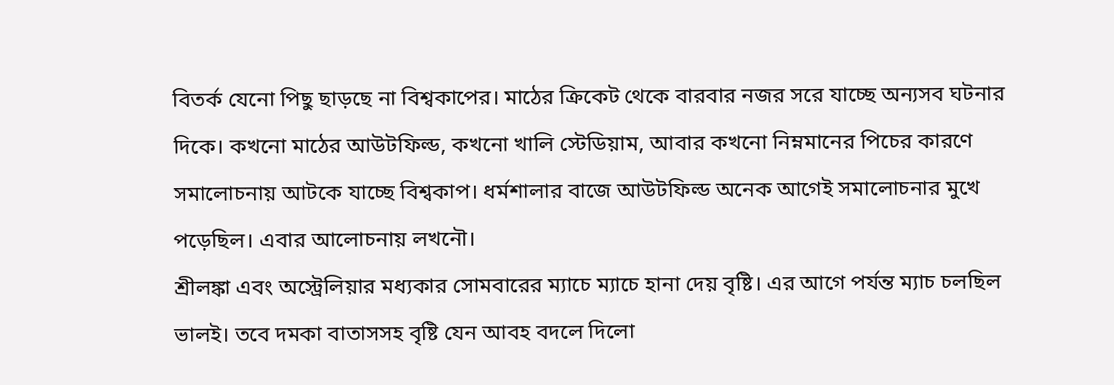বিতর্ক যেনো পিছু ছাড়ছে না বিশ্বকাপের। মাঠের ক্রিকেট থেকে বারবার নজর সরে যাচ্ছে অন্যসব ঘটনার দিকে। কখনো মাঠের আউটফিল্ড, কখনো খালি স্টেডিয়াম, আবার কখনো নিম্নমানের পিচের কারণে সমালোচনায় আটকে যাচ্ছে বিশ্বকাপ। ধর্মশালার বাজে আউটফিল্ড অনেক আগেই সমালোচনার মুখে পড়েছিল। এবার আলোচনায় লখনৌ।
শ্রীলঙ্কা এবং অস্ট্রেলিয়ার মধ্যকার সোমবারের ম্যাচে ম্যাচে হানা দেয় বৃষ্টি। এর আগে পর্যন্ত ম্যাচ চলছিল ভালই। তবে দমকা বাতাসসহ বৃষ্টি যেন আবহ বদলে দিলো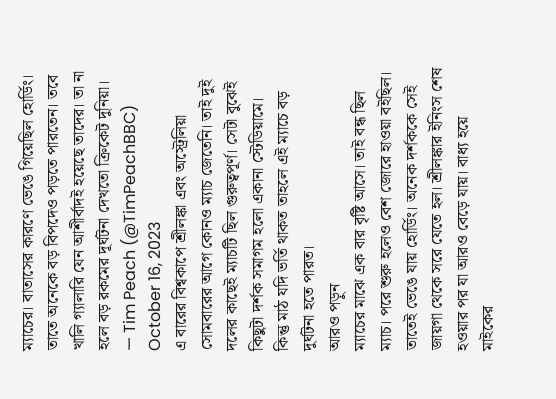ম্যাচের। বাতাসের কারণে ভেঙে গিয়েছিল হোর্ডিং। তাতে অনেকে বড় বিপদেও পড়তে পারতেন। তবে খালি গ্যালারি যেন আশীর্বাদই হয়েছে তাদের। তা না হলে বড় রকমের দূর্ঘটনা দেখতো ক্রিকেট দুনিয়া।
— Tim Peach (@TimPeachBBC) October 16, 2023
এ বারের বিশ্বকাপে শ্রীলঙ্কা এবং অস্ট্রেলিয়া সোমবারের আগে কোনও ম্যাচ জেতেনি। তাই দুই দলের কাছেই ম্যাচটি ছিল গুরুত্বপূর্ণ। সেটা বুঝেই কিছুটা দর্শক সমাগম হলো একানা স্টেডিয়ামে। কিন্তু মাঠ যদি ভর্তি থাকত তাহলে এই ম্যাচে বড় দুর্ঘটনা হতে পারত।
আরও পড়ুন
ম্যাচের মাঝে এক বার বৃষ্টি আসে। তাই বন্ধ ছিল ম্যাচ। পরে শুরু হলেও বেশ জোরে হাওয়া বইছিল। তাতেই ভেঙে যায় হোর্ডিং। অনেক দর্শককে সেই জায়গা থেকে সরে যেতে হল। শ্রীলঙ্কার ইনিংস শেষ হওয়ার পর যা আরও বেড়ে যায়। বাধ্য হয়ে মাইকের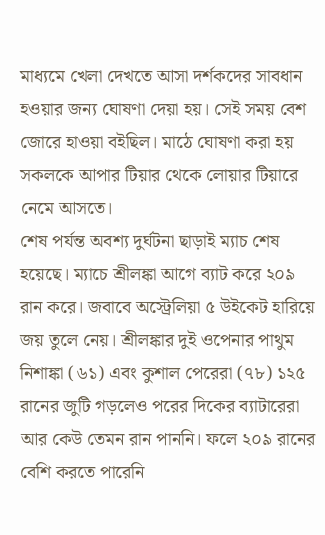মাধ্যমে খেলা দেখতে আসা দর্শকদের সাবধান হওয়ার জন্য ঘোষণা দেয়া হয়। সেই সময় বেশ জোরে হাওয়া বইছিল। মাঠে ঘোষণা করা হয় সকলকে আপার টিয়ার থেকে লোয়ার টিয়ারে নেমে আসতে।
শেষ পর্যন্ত অবশ্য দুর্ঘটনা ছাড়াই ম্যাচ শেষ হয়েছে। ম্যাচে শ্রীলঙ্কা আগে ব্যাট করে ২০৯ রান করে। জবাবে অস্ট্রেলিয়া ৫ উইকেট হারিয়ে জয় তুলে নেয়। শ্রীলঙ্কার দুই ওপেনার পাথুম নিশাঙ্কা (৬১) এবং কুশাল পেরেরা (৭৮) ১২৫ রানের জুটি গড়লেও পরের দিকের ব্যাটারেরা আর কেউ তেমন রান পাননি। ফলে ২০৯ রানের বেশি করতে পারেনি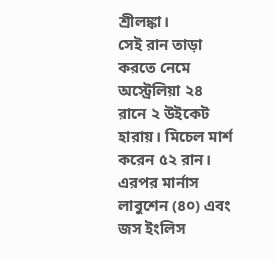শ্রীলঙ্কা।
সেই রান তাড়া করতে নেমে অস্ট্রেলিয়া ২৪ রানে ২ উইকেট হারায়। মিচেল মার্শ করেন ৫২ রান। এরপর মার্নাস লাবুশেন (৪০) এবং জস ইংলিস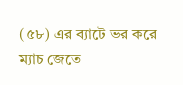(৫৮) এর ব্যাটে ভর করে ম্যাচ জেতে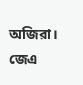অজিরা।
জেএ